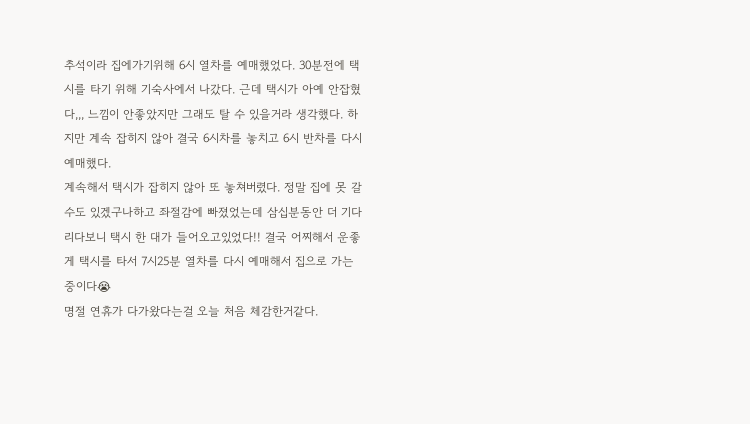추석이라 집에가기위해 6시 열차를 예매했었다. 30분전에 택시를 타기 위해 기숙사에서 나갔다. 근데 택시가 아예 안잡혔다,,, 느낌이 안좋았지만 그래도 탈 수 있을거라 생각했다. 하지만 계속 잡히지 않아 결국 6시차를 놓치고 6시 반차를 다시 예매했다.
계속해서 택시가 잡히지 않아 또 놓쳐버렸다. 정말 집에 못 갈 수도 있겠구나하고 좌절감에 빠졌었는데 삼십분동안 더 기다리다보니 택시 한 대가 들어오고있었다!! 결국 어찌해서 운좋게 택시를 타서 7시25분 열차를 다시 예매해서 집으로 가는중이다😭
명절 연휴가 다가왔다는걸 오늘 처음 체감한거같다.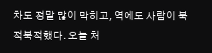차도 정말 많이 막히고, 역에도 사람이 북적북적했다. 오늘 처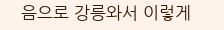음으로 강릉와서 이렇게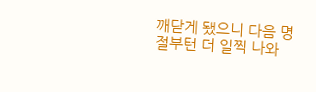깨닫게 됐으니 다음 명절부턴 더 일찍 나와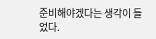준비해야겠다는 생각이 들었다.